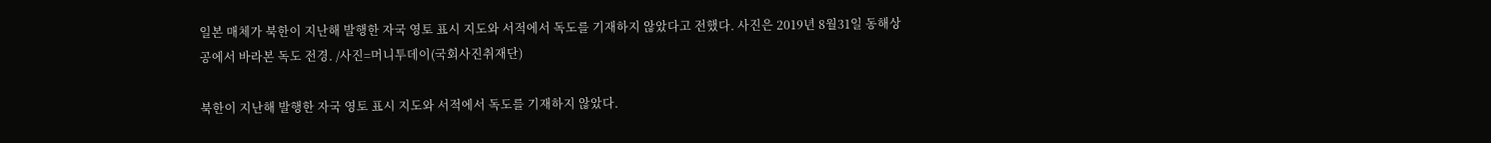일본 매체가 북한이 지난해 발행한 자국 영토 표시 지도와 서적에서 독도를 기재하지 않았다고 전했다. 사진은 2019년 8월31일 동해상공에서 바라본 독도 전경. /사진=머니투데이(국회사진취재단)

북한이 지난해 발행한 자국 영토 표시 지도와 서적에서 독도를 기재하지 않았다.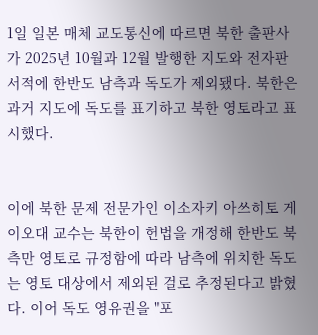1일 일본 매체 교도통신에 따르면 북한 출판사가 2025년 10월과 12월 발행한 지도와 전자판 서적에 한반도 남측과 독도가 제외됐다. 북한은 과거 지도에 독도를 표기하고 북한 영토라고 표시했다.


이에 북한 문제 전문가인 이소자키 아쓰히토 게이오대 교수는 북한이 헌법을 개정해 한반도 북측만 영토로 규정함에 따라 남측에 위치한 독도는 영토 대상에서 제외된 걸로 추정된다고 밝혔다. 이어 독도 영유권을 "포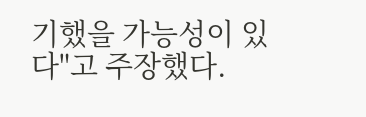기했을 가능성이 있다"고 주장했다.